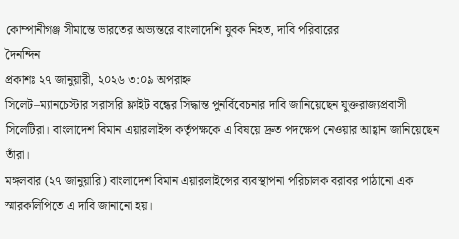কোম্পানীগঞ্জ সীমান্তে ভারতের অভ্যন্তরে বাংলাদেশি যুবক নিহত, দাবি পরিবারের
দৈনন্দিন
প্রকাশঃ ২৭ জানুয়ারী, ২০২৬ ৩:০৯ অপরাহ্ন
সিলেট–ম্যানচেস্টার সরাসরি ফ্লাইট বন্ধের সিদ্ধান্ত পুনর্বিবেচনার দাবি জানিয়েছেন যুক্তরাজ্যপ্রবাসী সিলেটিরা। বাংলাদেশ বিমান এয়ারলাইন্স কর্তৃপক্ষকে এ বিষয়ে দ্রুত পদক্ষেপ নেওয়ার আহ্বান জানিয়েছেন তাঁরা।
মঙ্গলবার (২৭ জানুয়ারি) বাংলাদেশ বিমান এয়ারলাইন্সের ব্যবস্থাপনা পরিচালক বরাবর পাঠানো এক স্মারকলিপিতে এ দাবি জানানো হয়।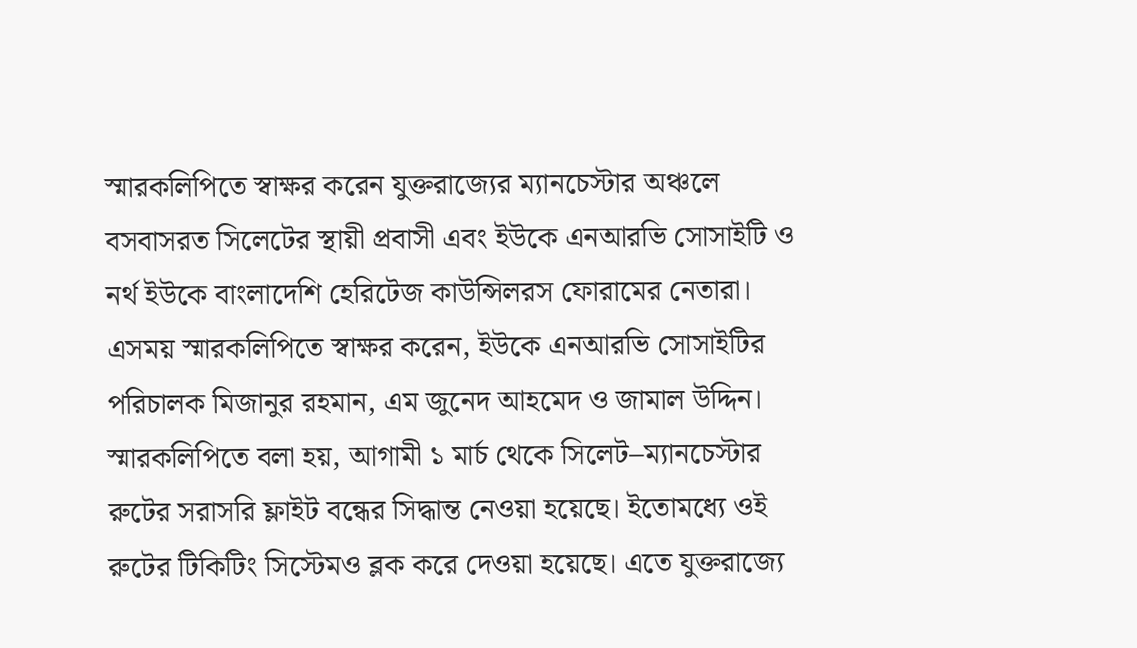স্মারকলিপিতে স্বাক্ষর করেন যুক্তরাজ্যের ম্যানচেস্টার অঞ্চলে বসবাসরত সিলেটের স্থায়ী প্রবাসী এবং ইউকে এনআরভি সোসাইটি ও নর্থ ইউকে বাংলাদেশি হেরিটেজ কাউন্সিলরস ফোরামের নেতারা।
এসময় স্মারকলিপিতে স্বাক্ষর করেন, ইউকে এনআরভি সোসাইটির পরিচালক মিজানুর রহমান, এম জুনেদ আহমেদ ও জামাল উদ্দিন।
স্মারকলিপিতে বলা হয়, আগামী ১ মার্চ থেকে সিলেট–ম্যানচেস্টার রুটের সরাসরি ফ্লাইট বন্ধের সিদ্ধান্ত নেওয়া হয়েছে। ইতোমধ্যে ওই রুটের টিকিটিং সিস্টেমও ব্লক করে দেওয়া হয়েছে। এতে যুক্তরাজ্যে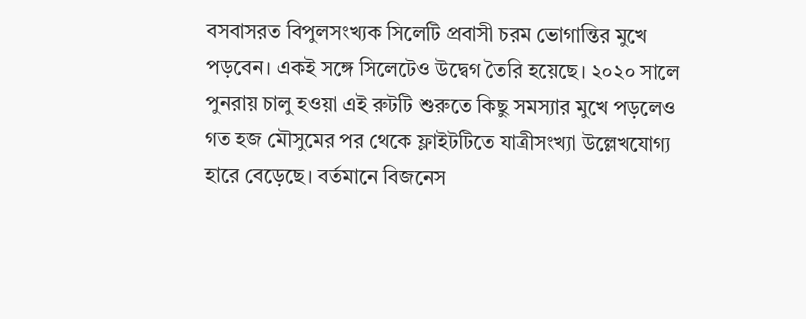বসবাসরত বিপুলসংখ্যক সিলেটি প্রবাসী চরম ভোগান্তির মুখে পড়বেন। একই সঙ্গে সিলেটেও উদ্বেগ তৈরি হয়েছে। ২০২০ সালে পুনরায় চালু হওয়া এই রুটটি শুরুতে কিছু সমস্যার মুখে পড়লেও গত হজ মৌসুমের পর থেকে ফ্লাইটটিতে যাত্রীসংখ্যা উল্লেখযোগ্য হারে বেড়েছে। বর্তমানে বিজনেস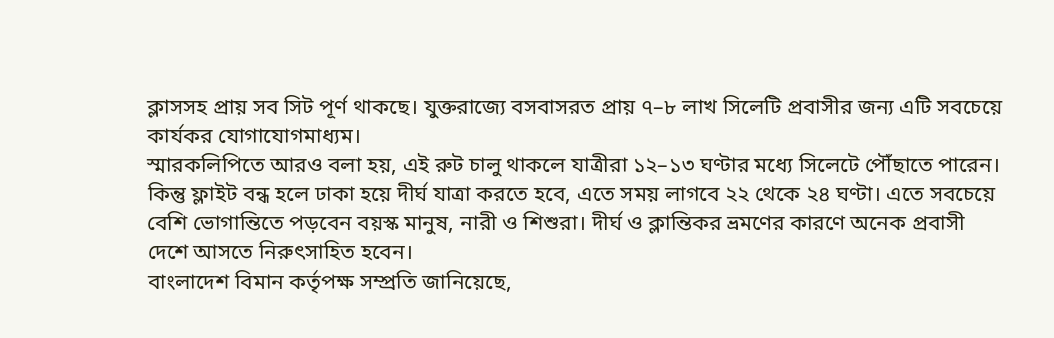ক্লাসসহ প্রায় সব সিট পূর্ণ থাকছে। যুক্তরাজ্যে বসবাসরত প্রায় ৭–৮ লাখ সিলেটি প্রবাসীর জন্য এটি সবচেয়ে কার্যকর যোগাযোগমাধ্যম।
স্মারকলিপিতে আরও বলা হয়, এই রুট চালু থাকলে যাত্রীরা ১২–১৩ ঘণ্টার মধ্যে সিলেটে পৌঁছাতে পারেন। কিন্তু ফ্লাইট বন্ধ হলে ঢাকা হয়ে দীর্ঘ যাত্রা করতে হবে, এতে সময় লাগবে ২২ থেকে ২৪ ঘণ্টা। এতে সবচেয়ে বেশি ভোগান্তিতে পড়বেন বয়স্ক মানুষ, নারী ও শিশুরা। দীর্ঘ ও ক্লান্তিকর ভ্রমণের কারণে অনেক প্রবাসী দেশে আসতে নিরুৎসাহিত হবেন।
বাংলাদেশ বিমান কর্তৃপক্ষ সম্প্রতি জানিয়েছে,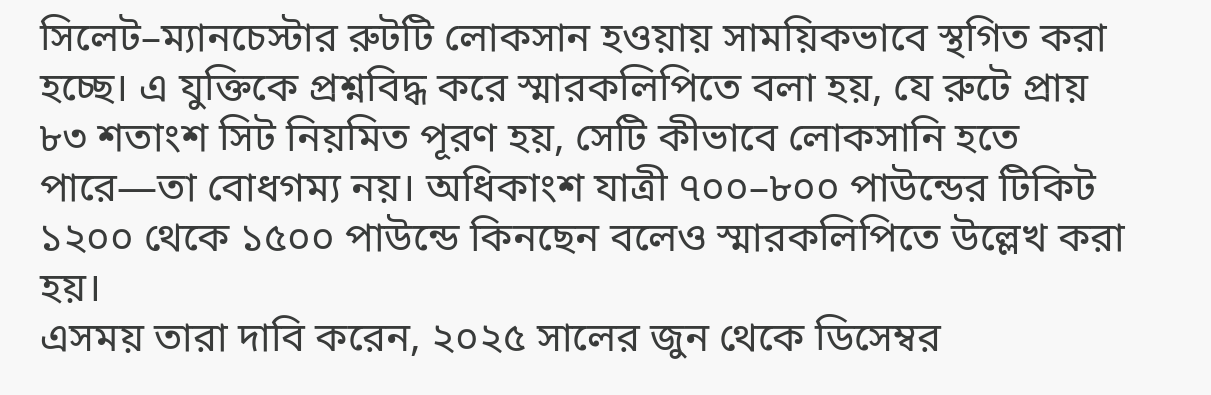সিলেট–ম্যানচেস্টার রুটটি লোকসান হওয়ায় সাময়িকভাবে স্থগিত করা হচ্ছে। এ যুক্তিকে প্রশ্নবিদ্ধ করে স্মারকলিপিতে বলা হয়, যে রুটে প্রায় ৮৩ শতাংশ সিট নিয়মিত পূরণ হয়, সেটি কীভাবে লোকসানি হতে পারে—তা বোধগম্য নয়। অধিকাংশ যাত্রী ৭০০–৮০০ পাউন্ডের টিকিট ১২০০ থেকে ১৫০০ পাউন্ডে কিনছেন বলেও স্মারকলিপিতে উল্লেখ করা হয়।
এসময় তারা দাবি করেন, ২০২৫ সালের জুন থেকে ডিসেম্বর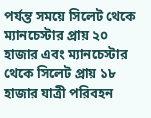পর্যন্ত সময়ে সিলেট থেকে ম্যানচেস্টার প্রায় ২০ হাজার এবং ম্যানচেস্টার থেকে সিলেট প্রায় ১৮ হাজার যাত্রী পরিবহন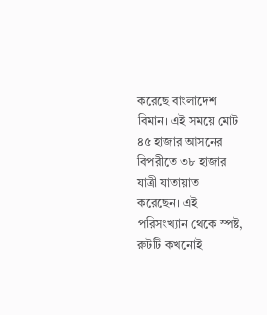করেছে বাংলাদেশ বিমান। এই সময়ে মোট ৪৫ হাজার আসনের বিপরীতে ৩৮ হাজার যাত্রী যাতায়াত করেছেন। এই পরিসংখ্যান থেকে স্পষ্ট, রুটটি কখনোই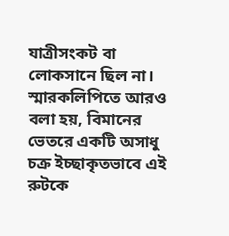যাত্রীসংকট বা লোকসানে ছিল না।
স্মারকলিপিতে আরও বলা হয়, বিমানের ভেতরে একটি অসাধু চক্র ইচ্ছাকৃতভাবে এই রুটকে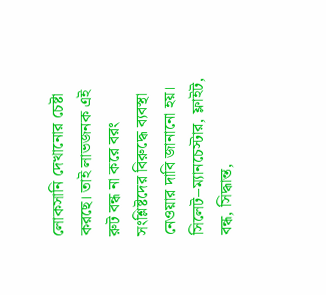লোকসানি দেখানোর চেষ্টা করছে। তাই লাভজনক এই রুট বন্ধ না করে বরং সংশ্লিষ্টদের বিরুদ্ধে ব্যবস্থা নেওয়ার দাবি জানানো হয়।
সিলেট–ম্যানচেস্টার, ফ্লাইট, বন্ধ, সিদ্ধান্ত,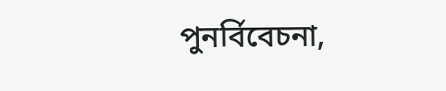পুনর্বিবেচনা,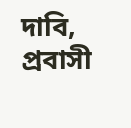দাবি, প্রবাসী